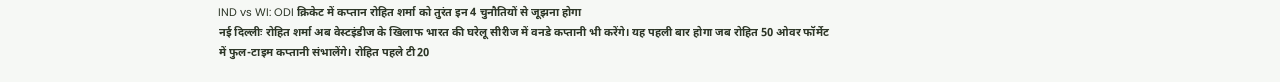IND vs WI: ODI क्रिकेट में कप्तान रोहित शर्मा को तुरंत इन 4 चुनौतियों से जूझना होगा
नई दिल्लीः रोहित शर्मा अब वेस्टइंडीज के खिलाफ भारत की घरेलू सीरीज में वनडे कप्तानी भी करेंगे। यह पहली बार होगा जब रोहित 50 ओवर फॉर्मेट में फुल-टाइम कप्तानी संभालेंगे। रोहित पहले टी20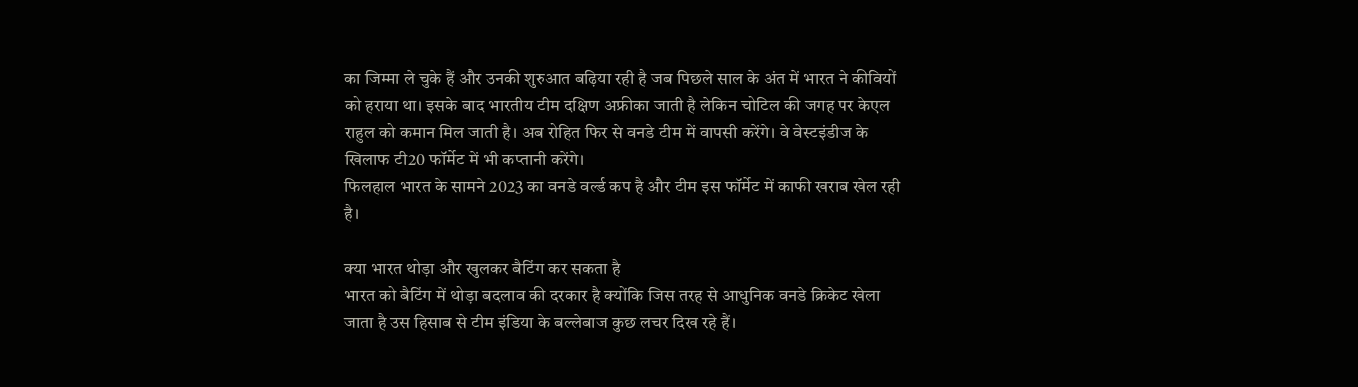का जिम्मा ले चुके हैं और उनकी शुरुआत बढ़िया रही है जब पिछले साल के अंत में भारत ने कीवियों को हराया था। इसके बाद भारतीय टीम दक्षिण अफ्रीका जाती है लेकिन चोटिल की जगह पर केएल राहुल को कमान मिल जाती है। अब रोहित फिर से वनडे टीम में वापसी करेंगे। वे वेस्टइंडीज के खिलाफ टी20 फॉर्मेट में भी कप्तानी करेंगे।
फिलहाल भारत के सामने 2023 का वनडे वर्ल्ड कप है और टीम इस फॉर्मेट में काफी खराब खेल रही है।

क्या भारत थोड़ा और खुलकर बैटिंग कर सकता है
भारत को बैटिंग में थोड़ा बदलाव की दरकार है क्योंकि जिस तरह से आधुनिक वनडे क्रिकेट खेला जाता है उस हिसाब से टीम इंडिया के बल्लेबाज कुछ लचर दिख रहे हैं।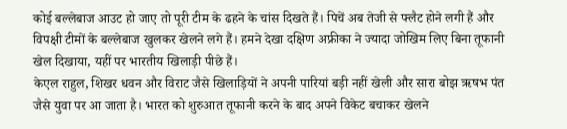कोई बल्लेबाज आउट हो जाए तो पूरी टीम के ढहने के चांस दिखते हैं। पिचें अब तेजी से फ्लैट होने लगी हैं और विपक्षी टीमों के बल्लेबाज खुलकर खेलने लगे हैं। हमने देखा दक्षिण अफ्रीका ने ज्यादा जोखिम लिए बिना तूफानी खेल दिखाया, यहीं पर भारतीय खिलाड़ी पीछे हैं।
केएल राहुल, शिखर धवन और विराट जैसे खिलाड़ियों ने अपनी पारियां बड़ी नहीं खेली और सारा बोझ ऋषभ पंत जैसे युवा पर आ जाता है। भारत को शुरुआत तूफानी करने के बाद अपने विकेट बचाकर खेलने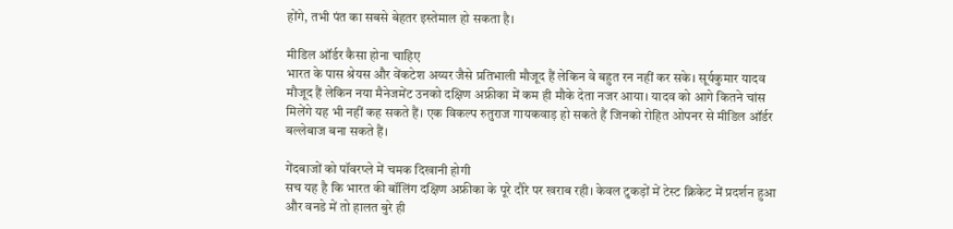होंगे, तभी पंत का सबसे बेहतर इस्तेमाल हो सकता है।

मीडिल ऑर्डर कैसा होना चाहिए
भारत के पास श्रेयस और वेंकटेश अय्यर जैसे प्रतिभाली मौजूद हैं लेकिन वे बहुत रन नहीं कर सके। सूर्यकुमार यादव मौजूद हैं लेकिन नया मैनेजमेंट उनको दक्षिण अफ्रीका में कम ही मौके देता नजर आया। यादव को आगे कितने चांस मिलेंगे यह भी नहीं कह सकते हैं। एक विकल्प रुतुराज गायकवाड़ हो सकते हैं जिनको रोहित ओपनर से मीडिल ऑर्डर बल्लेबाज बना सकते हैं।

गेंदबाजों को पॉवरप्ले में चमक दिखानी होगी
सच यह है कि भारत की बॉलिंग दक्षिण अफ्रीका के पूरे दौरे पर खराब रही। केवल टुकड़ों में टेस्ट क्रिकेट में प्रदर्शन हुआ और वनडे में तो हालत बुरे ही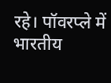रहे। पॉवरप्ले में भारतीय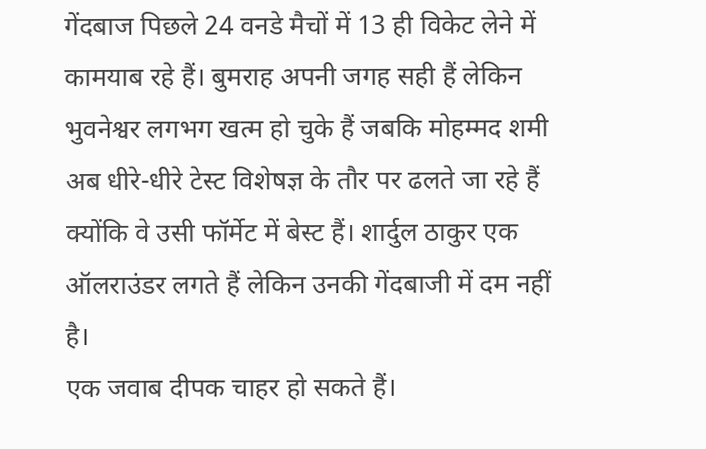गेंदबाज पिछले 24 वनडे मैचों में 13 ही विकेट लेने में कामयाब रहे हैं। बुमराह अपनी जगह सही हैं लेकिन भुवनेश्वर लगभग खत्म हो चुके हैं जबकि मोहम्मद शमी अब धीरे-धीरे टेस्ट विशेषज्ञ के तौर पर ढलते जा रहे हैं क्योंकि वे उसी फॉर्मेट में बेस्ट हैं। शार्दुल ठाकुर एक ऑलराउंडर लगते हैं लेकिन उनकी गेंदबाजी में दम नहीं है।
एक जवाब दीपक चाहर हो सकते हैं।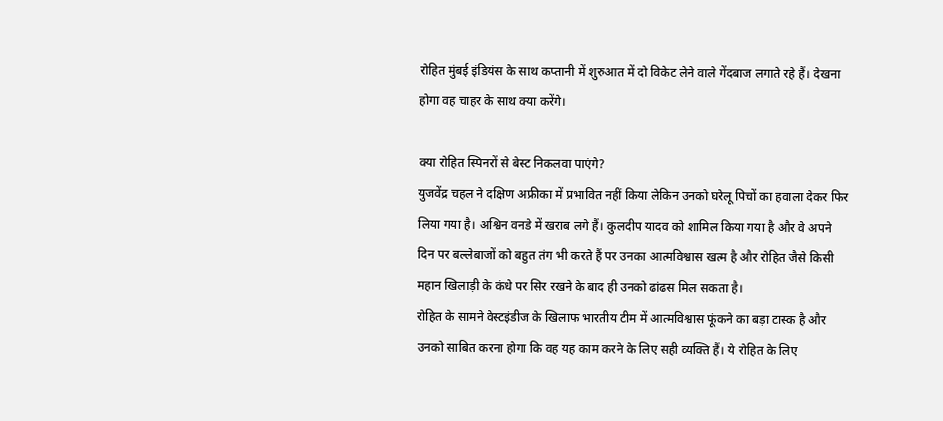रोहित मुंबई इंडियंस के साथ कप्तानी में शुरुआत में दो विकेट लेने वाले गेंदबाज लगाते रहे हैं। देखना होगा वह चाहर के साथ क्या करेंगे।

क्या रोहित स्पिनरों से बेस्ट निकलवा पाएंगे?
युजवेंद्र चहल ने दक्षिण अफ्रीका में प्रभावित नहीं किया लेकिन उनको घरेलू पिचों का हवाला देकर फिर लिया गया है। अश्विन वनडे में खराब लगे हैं। कुलदीप यादव को शामिल किया गया है और वे अपने दिन पर बल्लेबाजों को बहुत तंग भी करते हैं पर उनका आत्मविश्वास खत्म है और रोहित जैसे किसी महान खिलाड़ी के कंधे पर सिर रखने के बाद ही उनको ढांढस मिल सकता है।
रोहित के सामने वेस्टइंडीज के खिलाफ भारतीय टीम में आत्मविश्वास फूंकने का बड़ा टास्क है और उनको साबित करना होगा कि वह यह काम करने के लिए सही व्यक्ति हैं। ये रोहित के लिए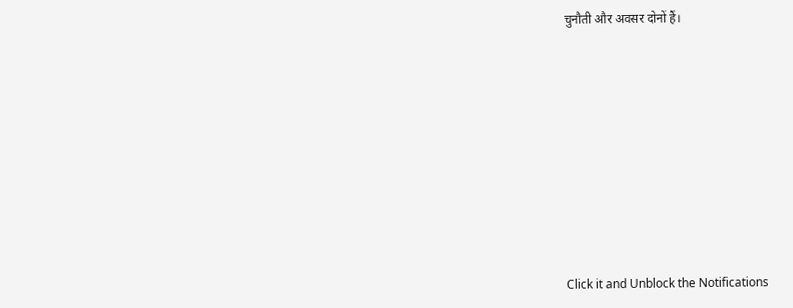चुनौती और अवसर दोनों हैं।












Click it and Unblock the Notifications